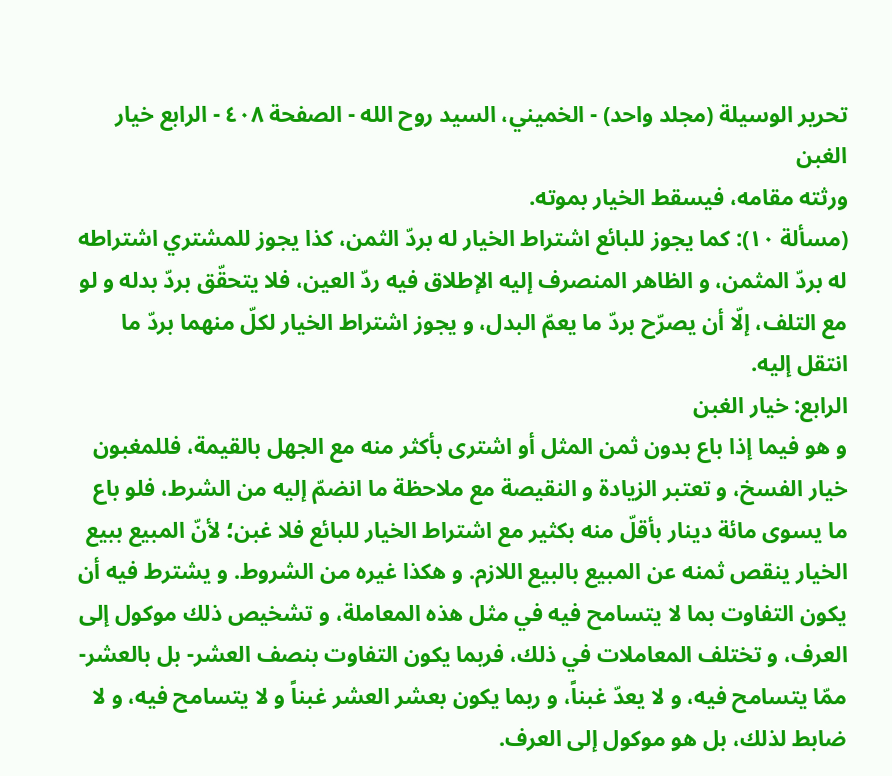تحرير الوسيلة (مجلد واحد) - الخميني، السيد روح الله - الصفحة ٤٠٨ - الرابع خيار الغبن
ورثته مقامه، فيسقط الخيار بموته.
(مسألة ١٠): كما يجوز للبائع اشتراط الخيار له بردّ الثمن، كذا يجوز للمشتري اشتراطه له بردّ المثمن، و الظاهر المنصرف إليه الإطلاق فيه ردّ العين، فلا يتحقّق بردّ بدله و لو مع التلف، إلّا أن يصرّح بردّ ما يعمّ البدل، و يجوز اشتراط الخيار لكلّ منهما بردّ ما انتقل إليه.
الرابع: خيار الغبن
و هو فيما إذا باع بدون ثمن المثل أو اشترى بأكثر منه مع الجهل بالقيمة، فللمغبون خيار الفسخ، و تعتبر الزيادة و النقيصة مع ملاحظة ما انضمّ إليه من الشرط، فلو باع ما يسوى مائة دينار بأقلّ منه بكثير مع اشتراط الخيار للبائع فلا غبن؛ لأنّ المبيع ببيع الخيار ينقص ثمنه عن المبيع بالبيع اللازم. و هكذا غيره من الشروط. و يشترط فيه أن يكون التفاوت بما لا يتسامح فيه في مثل هذه المعاملة، و تشخيص ذلك موكول إلى العرف، و تختلف المعاملات في ذلك، فربما يكون التفاوت بنصف العشر- بل بالعشر- ممّا يتسامح فيه، و لا يعدّ غبناً، و ربما يكون بعشر العشر غبناً و لا يتسامح فيه، و لا ضابط لذلك، بل هو موكول إلى العرف.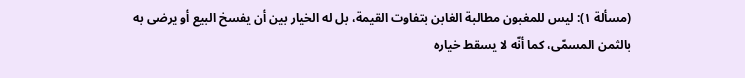(مسألة ١): ليس للمغبون مطالبة الغابن بتفاوت القيمة، بل له الخيار بين أن يفسخ البيع أو يرضى به بالثمن المسمّى، كما أنّه لا يسقط خياره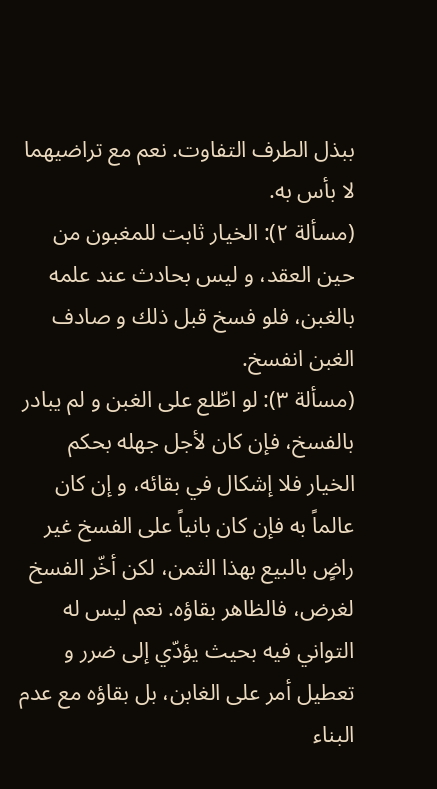ببذل الطرف التفاوت. نعم مع تراضيهما لا بأس به.
(مسألة ٢): الخيار ثابت للمغبون من حين العقد، و ليس بحادث عند علمه بالغبن، فلو فسخ قبل ذلك و صادف الغبن انفسخ.
(مسألة ٣): لو اطّلع على الغبن و لم يبادر بالفسخ، فإن كان لأجل جهله بحكم الخيار فلا إشكال في بقائه، و إن كان عالماً به فإن كان بانياً على الفسخ غير راضٍ بالبيع بهذا الثمن، لكن أخّر الفسخ لغرض، فالظاهر بقاؤه. نعم ليس له التواني فيه بحيث يؤدّي إلى ضرر و تعطيل أمر على الغابن، بل بقاؤه مع عدم البناء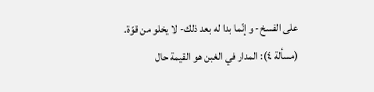على الفسخ- و إنّما بدا له بعد ذلك- لا يخلو من قوّة.
(مسألة ٤): المدار في الغبن هو القيمة حال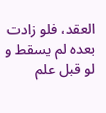العقد، فلو زادت بعده لم يسقط و لو قبل علم